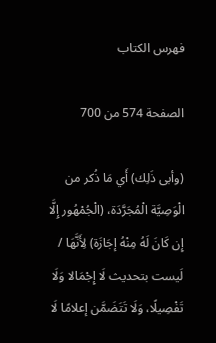فهرس الكتاب

الصفحة 574 من 700

(وأبى ذَلِك) أَي مَا ذُكر من الْوَصِيَّة الْمُجَرَّدَة، (الْجُمْهُور إِلَّا إِن كَانَ لَهُ مِنْهُ إجَازَة) لِأَنَّهَا / لَيست بتحديث لَا إِجْمَالا وَلَا تَفْصِيلًا، وَلَا تَتَضَمَّن إعلامًا لَا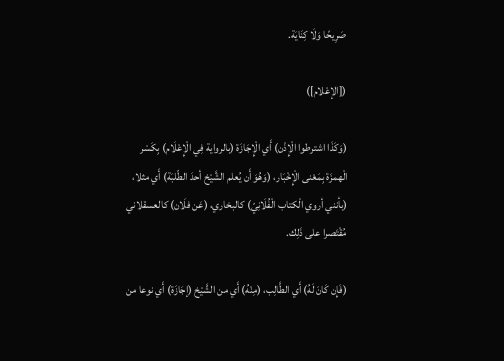صَرِيحًا وَلَا كِنَايَة.

([الإعْلام])

(وَكَذَا اشترطوا الْإِذْن) أَي الْإِجَازَة (بالرواية فِي الْإِعْلَام) بِكَسْر الْهمزَة بِمَعْنى الْإِخْبَار، (وَهُوَ أَن يُعلم الشَّيْخ أحدَ الطّلبَة) أَي مثلا، (بأنني أروي الْكتاب الْفُلَانِيّ) كالبخاري، (عَن فلَان) كالعسقلاني مُقْتَصرا على ذَلِك.

(فَإِن كَانَ لَهُ) أَي الطَّالِب، (مِنْهُ) أَي من الشَّيْخ (إجَازَة) أَي نوعا من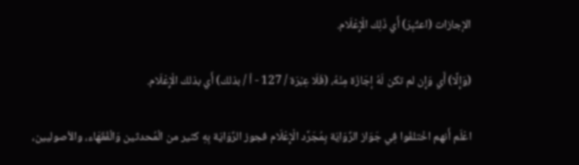الإجازات (اعتُبِرَ) أَي ذَلِك الْإِعْلَام.

(وَإِلَّا) أَي وَإِن لم تكن لَهُ إجَازَة مِنْهُ، (فَلَا عِبْرَة / 127 - أ / بذلك) أَي بذلك الْإِعْلَام.

اعْلَم أَنهم اخْتلفُوا فِي جَوَاز الرِّوَايَة بِمُجَرَّد الْإِعْلَام فجوز الرِّوَايَة بِهِ كثير من الْمُحدثين وَالْفُقَهَاء، والأصوليين،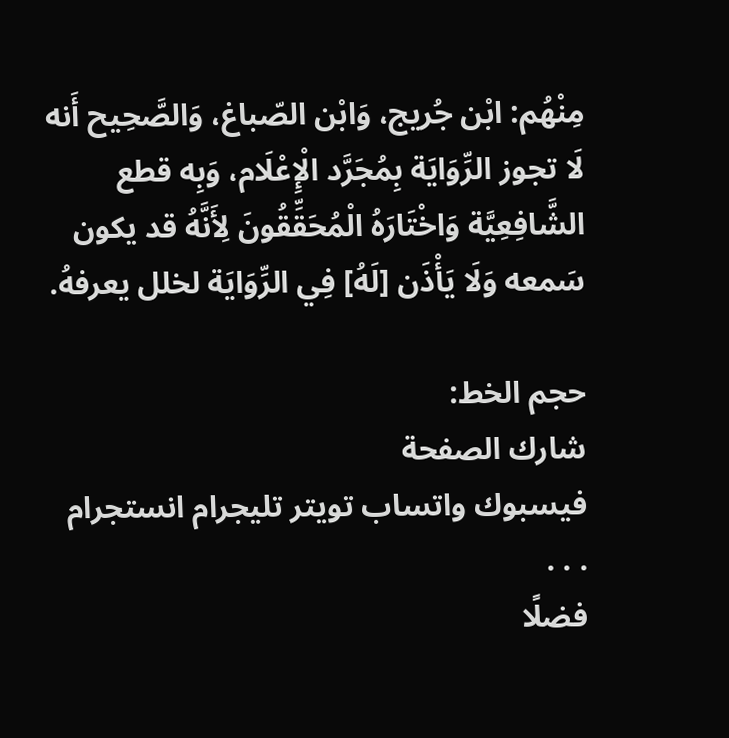مِنْهُم: ابْن جُريج، وَابْن الصّباغ، وَالصَّحِيح أَنه لَا تجوز الرِّوَايَة بِمُجَرَّد الْإِعْلَام، وَبِه قطع الشَّافِعِيَّة وَاخْتَارَهُ الْمُحَقِّقُونَ لِأَنَّهُ قد يكون سَمعه وَلَا يَأْذَن [لَهُ] فِي الرِّوَايَة لخلل يعرفهُ.

حجم الخط:
شارك الصفحة
فيسبوك واتساب تويتر تليجرام انستجرام
. . .
فضلًا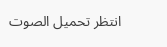انتظر تحميل الصوت